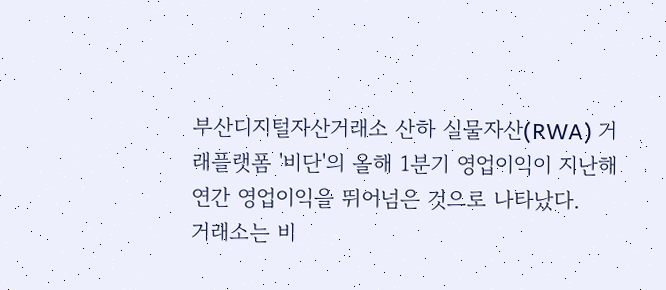부산디지털자산거래소 산하 실물자산(RWA) 거래플랫폼 '비단'의 올해 1분기 영업이익이 지난해 연간 영업이익을 뛰어넘은 것으로 나타났다.
거래소는 비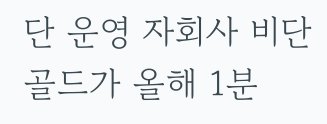단 운영 자회사 비단골드가 올해 1분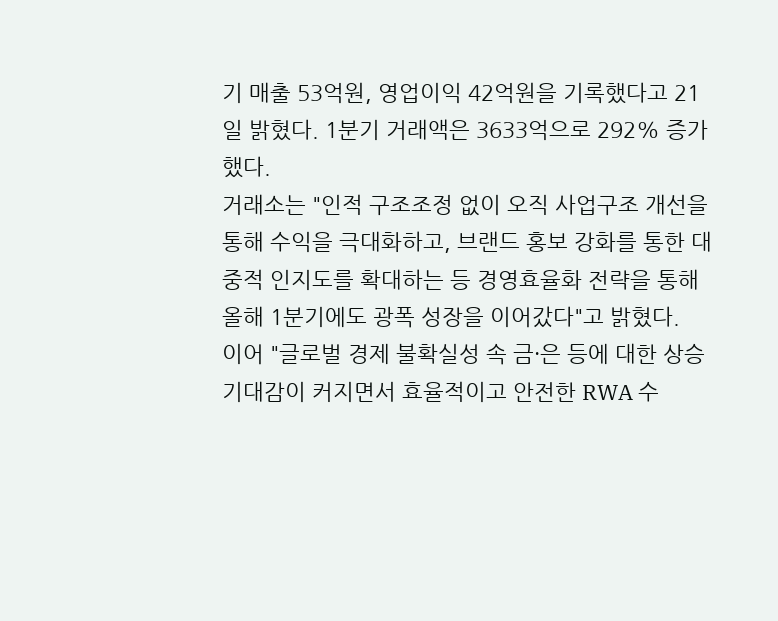기 매출 53억원, 영업이익 42억원을 기록했다고 21일 밝혔다. 1분기 거래액은 3633억으로 292% 증가했다.
거래소는 "인적 구조조정 없이 오직 사업구조 개선을 통해 수익을 극대화하고, 브랜드 홍보 강화를 통한 대중적 인지도를 확대하는 등 경영효율화 전략을 통해 올해 1분기에도 광폭 성장을 이어갔다"고 밝혔다.
이어 "글로벌 경제 불확실성 속 금·은 등에 대한 상승 기대감이 커지면서 효율적이고 안전한 RWA 수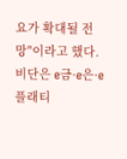요가 확대될 전망"이라고 했다.
비단은 e금·e은·e플래티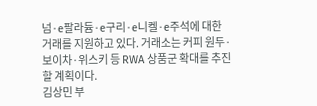넘·e팔라듐·e구리·e니켈·e주석에 대한 거래를 지원하고 있다. 거래소는 커피 원두·보이차·위스키 등 RWA 상품군 확대를 추진할 계획이다.
김상민 부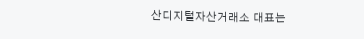산디지털자산거래소 대표는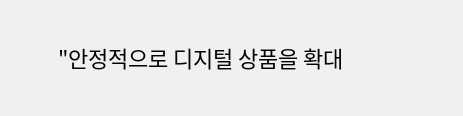"안정적으로 디지털 상품을 확대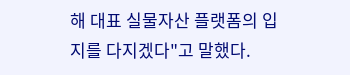해 대표 실물자산 플랫폼의 입지를 다지겠다"고 말했다.